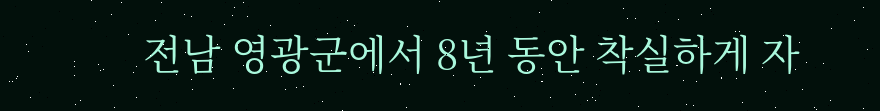전남 영광군에서 8년 동안 착실하게 자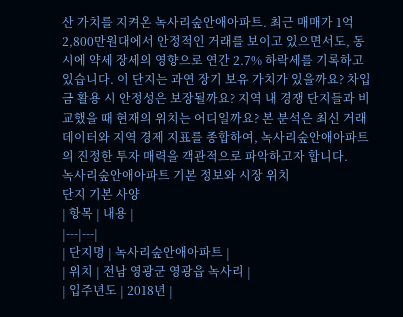산 가치를 지켜온 녹사리숲안애아파트. 최근 매매가 1억 2,800만원대에서 안정적인 거래를 보이고 있으면서도, 동시에 약세 장세의 영향으로 연간 2.7% 하락세를 기록하고 있습니다. 이 단지는 과연 장기 보유 가치가 있을까요? 차입금 활용 시 안정성은 보장될까요? 지역 내 경쟁 단지들과 비교했을 때 현재의 위치는 어디일까요? 본 분석은 최신 거래 데이터와 지역 경제 지표를 종합하여, 녹사리숲안애아파트의 진정한 투자 매력을 객관적으로 파악하고자 합니다.
녹사리숲안애아파트 기본 정보와 시장 위치
단지 기본 사양
| 항목 | 내용 |
|---|---|
| 단지명 | 녹사리숲안애아파트 |
| 위치 | 전남 영광군 영광읍 녹사리 |
| 입주년도 | 2018년 |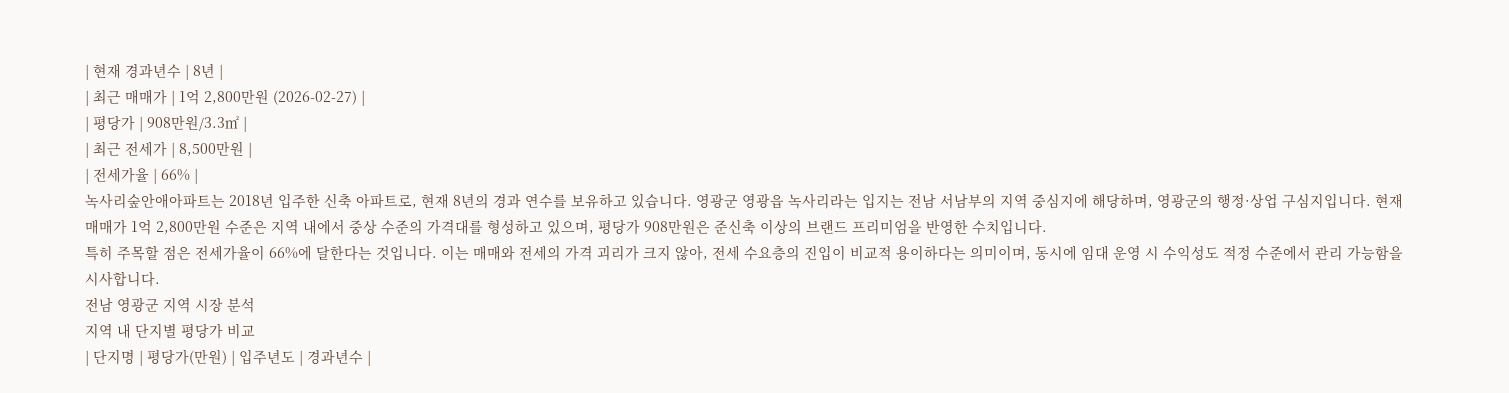| 현재 경과년수 | 8년 |
| 최근 매매가 | 1억 2,800만원 (2026-02-27) |
| 평당가 | 908만원/3.3㎡ |
| 최근 전세가 | 8,500만원 |
| 전세가율 | 66% |
녹사리숲안애아파트는 2018년 입주한 신축 아파트로, 현재 8년의 경과 연수를 보유하고 있습니다. 영광군 영광읍 녹사리라는 입지는 전남 서남부의 지역 중심지에 해당하며, 영광군의 행정·상업 구심지입니다. 현재 매매가 1억 2,800만원 수준은 지역 내에서 중상 수준의 가격대를 형성하고 있으며, 평당가 908만원은 준신축 이상의 브랜드 프리미엄을 반영한 수치입니다.
특히 주목할 점은 전세가율이 66%에 달한다는 것입니다. 이는 매매와 전세의 가격 괴리가 크지 않아, 전세 수요층의 진입이 비교적 용이하다는 의미이며, 동시에 임대 운영 시 수익성도 적정 수준에서 관리 가능함을 시사합니다.
전남 영광군 지역 시장 분석
지역 내 단지별 평당가 비교
| 단지명 | 평당가(만원) | 입주년도 | 경과년수 |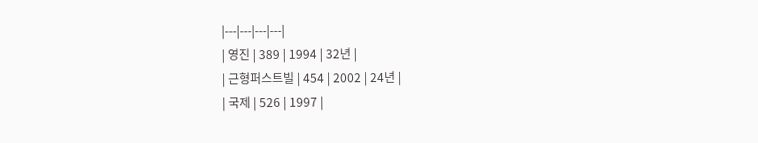|---|---|---|---|
| 영진 | 389 | 1994 | 32년 |
| 근형퍼스트빌 | 454 | 2002 | 24년 |
| 국제 | 526 | 1997 |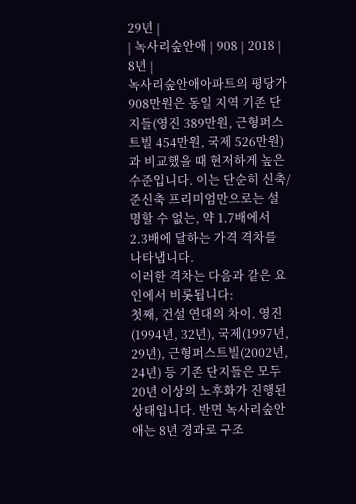29년 |
| 녹사리숲안애 | 908 | 2018 | 8년 |
녹사리숲안애아파트의 평당가 908만원은 동일 지역 기존 단지들(영진 389만원, 근형퍼스트빌 454만원, 국제 526만원)과 비교했을 때 현저하게 높은 수준입니다. 이는 단순히 신축/준신축 프리미엄만으로는 설명할 수 없는, 약 1.7배에서 2.3배에 달하는 가격 격차를 나타냅니다.
이러한 격차는 다음과 같은 요인에서 비롯됩니다:
첫째, 건설 연대의 차이. 영진(1994년, 32년), 국제(1997년, 29년), 근형퍼스트빌(2002년, 24년) 등 기존 단지들은 모두 20년 이상의 노후화가 진행된 상태입니다. 반면 녹사리숲안애는 8년 경과로 구조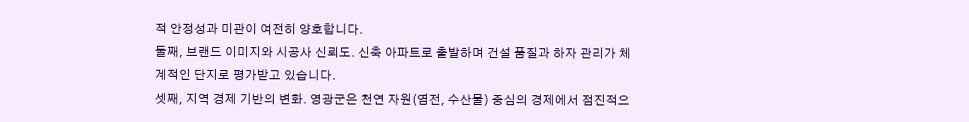적 안정성과 미관이 여전히 양호합니다.
둘째, 브랜드 이미지와 시공사 신뢰도. 신축 아파트로 출발하며 건설 품질과 하자 관리가 체계적인 단지로 평가받고 있습니다.
셋째, 지역 경제 기반의 변화. 영광군은 천연 자원(염전, 수산물) 중심의 경제에서 점진적으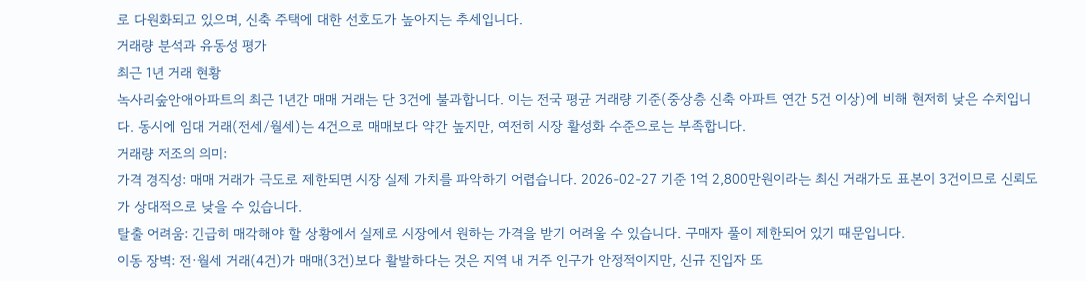로 다원화되고 있으며, 신축 주택에 대한 선호도가 높아지는 추세입니다.
거래량 분석과 유동성 평가
최근 1년 거래 현황
녹사리숲안애아파트의 최근 1년간 매매 거래는 단 3건에 불과합니다. 이는 전국 평균 거래량 기준(중상층 신축 아파트 연간 5건 이상)에 비해 현저히 낮은 수치입니다. 동시에 임대 거래(전세/월세)는 4건으로 매매보다 약간 높지만, 여전히 시장 활성화 수준으로는 부족합니다.
거래량 저조의 의미:
가격 경직성: 매매 거래가 극도로 제한되면 시장 실제 가치를 파악하기 어렵습니다. 2026-02-27 기준 1억 2,800만원이라는 최신 거래가도 표본이 3건이므로 신뢰도가 상대적으로 낮을 수 있습니다.
탈출 어려움: 긴급히 매각해야 할 상황에서 실제로 시장에서 원하는 가격을 받기 어려울 수 있습니다. 구매자 풀이 제한되어 있기 때문입니다.
이동 장벽: 전·월세 거래(4건)가 매매(3건)보다 활발하다는 것은 지역 내 거주 인구가 안정적이지만, 신규 진입자 또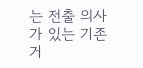는 전출 의사가 있는 기존 거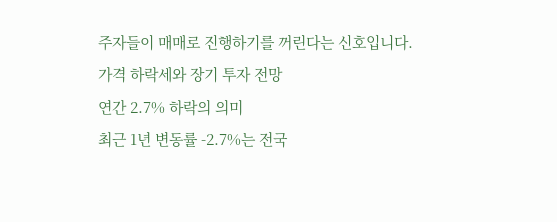주자들이 매매로 진행하기를 꺼린다는 신호입니다.
가격 하락세와 장기 투자 전망
연간 2.7% 하락의 의미
최근 1년 변동률 -2.7%는 전국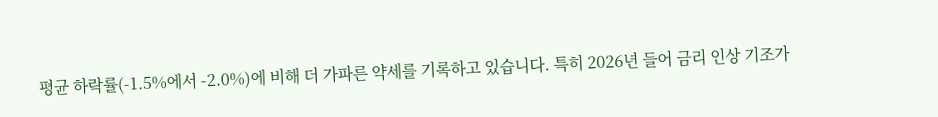평균 하락률(-1.5%에서 -2.0%)에 비해 더 가파른 약세를 기록하고 있습니다. 특히 2026년 들어 금리 인상 기조가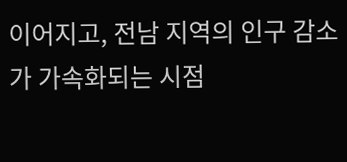이어지고, 전남 지역의 인구 감소가 가속화되는 시점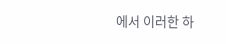에서 이러한 하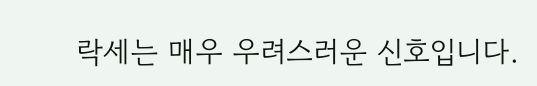락세는 매우 우려스러운 신호입니다.